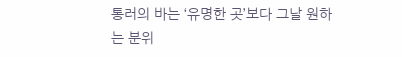통러의 바는 ‘유명한 곳’보다 그날 원하는 분위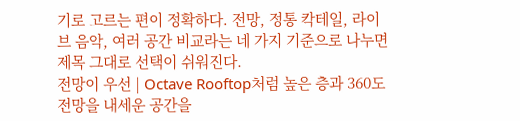기로 고르는 편이 정확하다. 전망, 정통 칵테일, 라이브 음악, 여러 공간 비교라는 네 가지 기준으로 나누면 제목 그대로 선택이 쉬워진다.
전망이 우선 | Octave Rooftop처럼 높은 층과 360도 전망을 내세운 공간을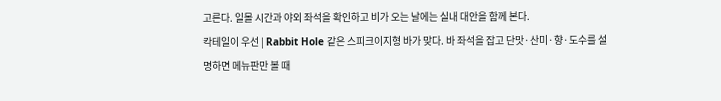고른다. 일몰 시간과 야외 좌석을 확인하고 비가 오는 날에는 실내 대안을 함께 본다.
칵테일이 우선 | Rabbit Hole 같은 스피크이지형 바가 맞다. 바 좌석을 잡고 단맛·산미·향·도수를 설명하면 메뉴판만 볼 때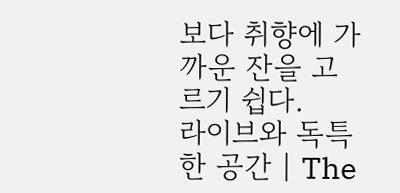보다 취향에 가까운 잔을 고르기 쉽다.
라이브와 독특한 공간 | The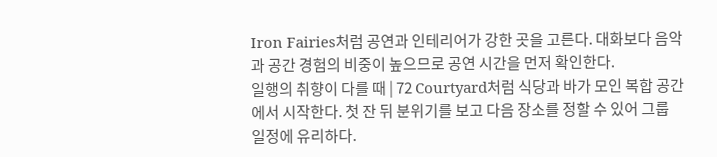Iron Fairies처럼 공연과 인테리어가 강한 곳을 고른다. 대화보다 음악과 공간 경험의 비중이 높으므로 공연 시간을 먼저 확인한다.
일행의 취향이 다를 때 | 72 Courtyard처럼 식당과 바가 모인 복합 공간에서 시작한다. 첫 잔 뒤 분위기를 보고 다음 장소를 정할 수 있어 그룹 일정에 유리하다.